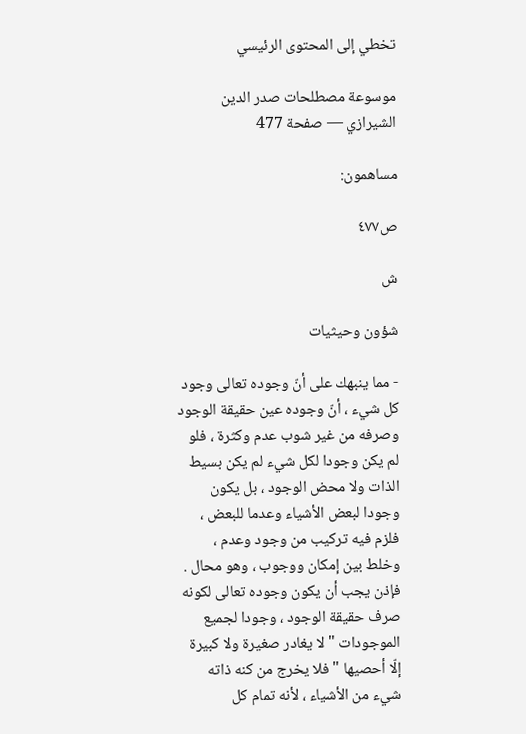تخطي إلى المحتوى الرئيسي

موسوعة مصطلحات صدر الدين الشيرازي — صفحة 477

مساهمون:

ص٤٧٧

ش

شؤون وحيثيات

- مما ينبهك على أنّ وجوده تعالى وجود كل شيء ، أنّ وجوده عين حقيقة الوجود وصرفه من غير شوب عدم وكثرة ، فلو لم يكن وجودا لكل شيء لم يكن بسيط الذات ولا محض الوجود ، بل يكون وجودا لبعض الأشياء وعدما للبعض ، فلزم فيه تركيب من وجود وعدم ، وخلط بين إمكان ووجوب ، وهو محال . فإذن يجب أن يكون وجوده تعالى لكونه صرف حقيقة الوجود ، وجودا لجميع الموجودات " لا يغادر صغيرة ولا كبيرة إلّا أحصيها " فلا يخرج من كنه ذاته شيء من الأشياء ، لأنه تمام كل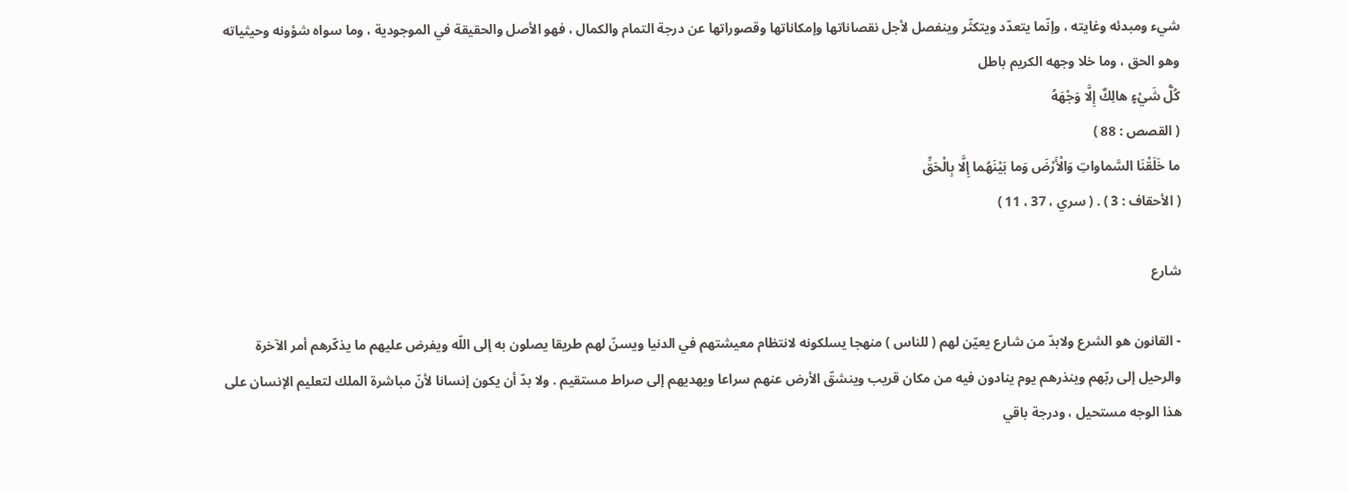شيء ومبدئه وغايته ، وإنّما يتعدّد ويتكثّر وينفصل لأجل نقصاناتها وإمكاناتها وقصوراتها عن درجة التمام والكمال ، فهو الأصل والحقيقة في الموجودية ، وما سواه شؤونه وحيثياته وهو الحق ، وما خلا وجهه الكريم باطل
كُلُّ شَيْءٍ هالِكٌ إِلَّا وَجْهَهُ
( القصص : 88 )
ما خَلَقْنَا السَّماواتِ وَالْأَرْضَ وَما بَيْنَهُما إِلَّا بِالْحَقِّ
( الأحقاف : 3 ) . ( سري ، 37 ، 11 )

شارع

- القانون هو الشرع ولابدّ من شارع يعيّن لهم ( للناس ) منهجا يسلكونه لانتظام معيشتهم في الدنيا ويسنّ لهم طريقا يصلون به إلى اللّه ويفرض عليهم ما يذكّرهم أمر الآخرة والرحيل إلى ربّهم وينذرهم يوم ينادون فيه من مكان قريب وينشقّ الأرض عنهم سراعا ويهديهم إلى صراط مستقيم . ولا بدّ أن يكون إنسانا لأنّ مباشرة الملك لتعليم الإنسان على هذا الوجه مستحيل ، ودرجة باقي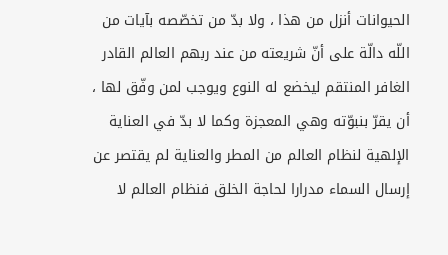الحيوانات أنزل من هذا ، ولا بدّ من تخصّصه بآيات من اللّه دالّة على أنّ شريعته من عند ربهم العالم القادر الغافر المنتقم ليخضع له النوع ويوجب لمن وفّق لها ، أن يقرّ بنبوّته وهي المعجزة وكما لا بدّ في العناية الإلهية لنظام العالم من المطر والعناية لم يقتصر عن إرسال السماء مدرارا لحاجة الخلق فنظام العالم لا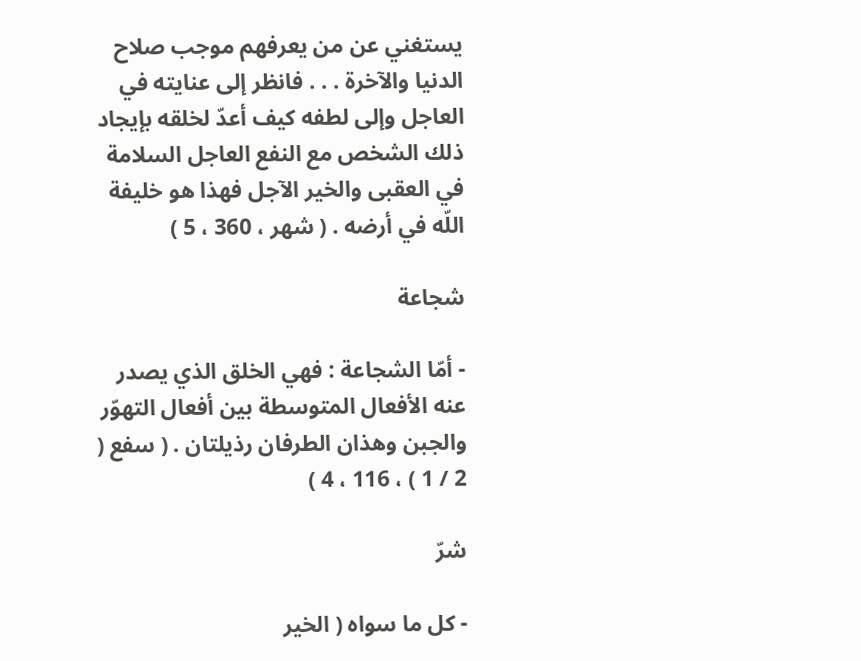يستغني عن من يعرفهم موجب صلاح الدنيا والآخرة . . . فانظر إلى عنايته في العاجل وإلى لطفه كيف أعدّ لخلقه بإيجاد ذلك الشخص مع النفع العاجل السلامة في العقبى والخير الآجل فهذا هو خليفة اللّه في أرضه . ( شهر ، 360 ، 5 )

شجاعة

- أمّا الشجاعة : فهي الخلق الذي يصدر عنه الأفعال المتوسطة بين أفعال التهوّر والجبن وهذان الطرفان رذيلتان . ( سفع ( 2 / 1 ) ، 116 ، 4 )

شرّ

- كل ما سواه ( الخير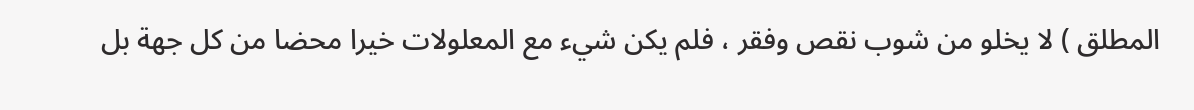المطلق ) لا يخلو من شوب نقص وفقر ، فلم يكن شيء مع المعلولات خيرا محضا من كل جهة بل